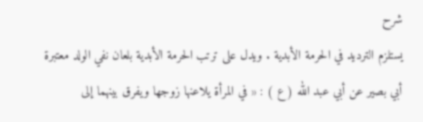شرح
يستلزم الترديد في الحرمة الأبدية . ويدل على ترتب الحرمة الأبدية بلعان نفي الولد معتبرة أبي بصير عن أبي عبد الله ( ع ) : « في المرأة يلاعنها زوجها ويفرق بينهما إلى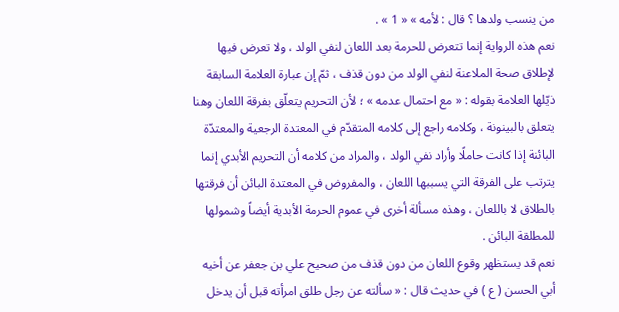من ينسب ولدها ؟ قال : لأمه » « 1 » .
نعم هذه الرواية إنما تتعرض للحرمة بعد اللعان لنفي الولد ، ولا تعرض فيها لإطلاق صحة الملاعنة لنفي الولد من دون قذف ، ثمّ إن عبارة العلامة السابقة ذيّلها العلامة بقوله : « مع احتمال عدمه » ؛ لأن التحريم يتعلّق بفرقة اللعان وهنا يتعلق بالبينونة ، وكلامه راجع إلى كلامه المتقدّم في المعتدة الرجعية والمعتدّة البائنة إذا كانت حاملًا وأراد نفي الولد ، والمراد من كلامه أن التحريم الأبدي إنما يترتب على الفرقة التي يسببها اللعان ، والمفروض في المعتدة البائن أن فرقتها بالطلاق لا باللعان ، وهذه مسألة أخرى في عموم الحرمة الأبدية أيضاً وشمولها للمطلقة البائن .
نعم قد يستظهر وقوع اللعان من دون قذف من صحيح علي بن جعفر عن أخيه أبي الحسن ( ع ) في حديث قال : « سألته عن رجل طلق امرأته قبل أن يدخل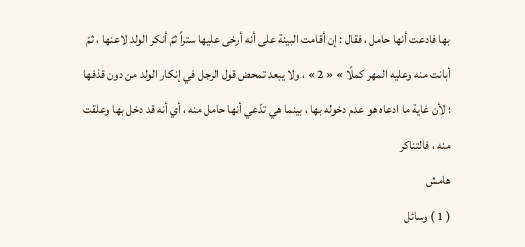بها فادعت أنها حامل ، فقال : إن أقامت البينة على أنه أرخى عليها ستراً ثمّ أنكر الولد لاعنها ، ثمّ أبانت منه وعليه المهر كملًا » « 2 » ، ولا يبعد تمحض قول الرجل في إنكار الولد من دون قذفها ؛ لأن غاية ما ادعاه هو عدم دخوله بها ، بينما هي تدّعي أنها حامل منه ، أي أنه قد دخل بها وعلقت منه ، فالتناكر
هامش
( 1 ) وسائل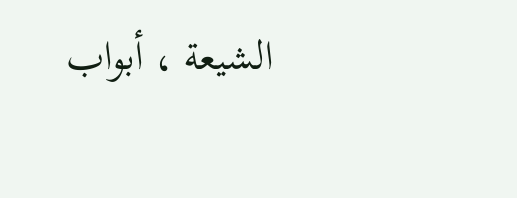الشيعة ، أبواب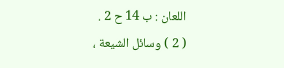اللعان : ب 14 ح 2 .
( 2 ) وسائل الشيعة ،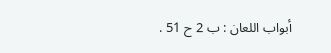أبواب اللعان : ب 2 ح 51 .